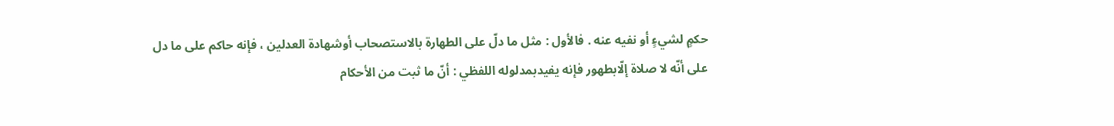حكمٍ لشيءٍ أو نفيه عنه . فالأول : مثل ما دلّ على الطهارة بالاستصحاب أوشهادة العدلين ، فإنه حاكم على ما دل على أنّه لا صلاة إلّابطهور فإنه يفيدبمدلوله اللفظي : أنّ ما ثبت من الأحكام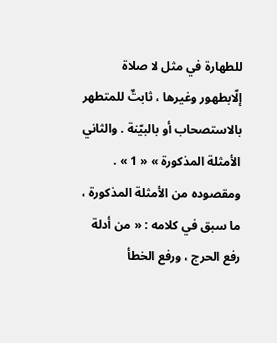للطهارة في مثل لا صلاة إلّابطهور وغيرها ، ثابتٌ للمتطهر بالاستصحاب أو بالبيّنة . والثاني الأمثلة المذكورة » « 1 » .
ومقصوده من الأمثلة المذكورة ، ما سبق في كلامه : « من أدلة رفع الحرج ، ورفع الخطأ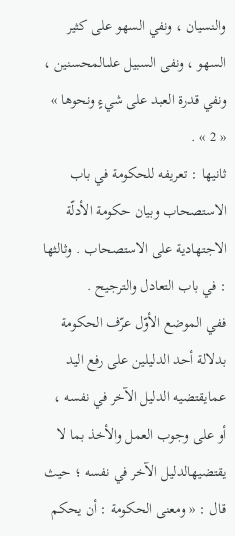والنسيان ، ونفي السهو على كثير السهو ، ونفى السبيل علىالمحسنين ، ونفي قدرة العبد على شيءٍ ونحوها » « 2 » .
ثانيها : تعريفه للحكومة في باب الاستصحاب وبيان حكومة الأدلّة الاجتهادية على الاستصحاب . وثالثها : في باب التعادل والترجيح .
ففي الموضع الأوّل عرّف الحكومة بدلالة أحد الدليلين على رفع اليد عمايقتضيه الدليل الآخر في نفسه ، أو على وجوب العمل والأخذ بما لا يقتضيهالدليل الآخر في نفسه ؛ حيث قال : « ومعنى الحكومة : أن يحكم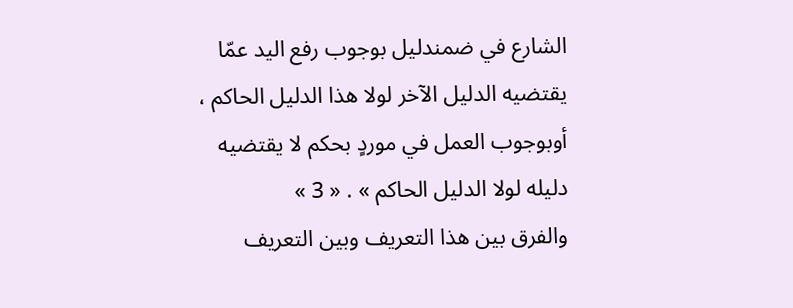الشارع في ضمندليل بوجوب رفع اليد عمّا يقتضيه الدليل الآخر لولا هذا الدليل الحاكم ، أوبوجوب العمل في موردٍ بحكم لا يقتضيه دليله لولا الدليل الحاكم » . « 3 »
والفرق بين هذا التعريف وبين التعريف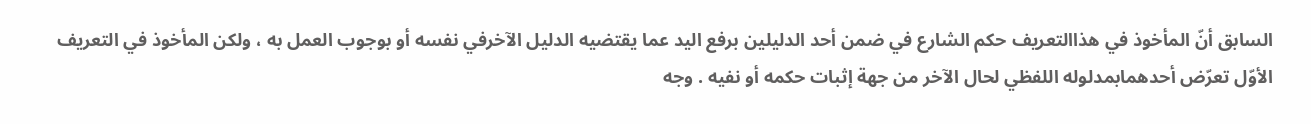السابق أنّ المأخوذ في هذاالتعريف حكم الشارع في ضمن أحد الدليلين برفع اليد عما يقتضيه الدليل الآخرفي نفسه أو بوجوب العمل به ، ولكن المأخوذ في التعريف الأوّل تعرّض أحدهمابمدلوله اللفظي لحال الآخر من جهة إثبات حكمه أو نفيه . وجه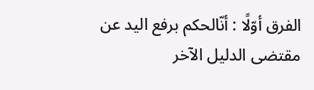الفرق أوّلًا : أنّالحكم برفع اليد عن مقتضى الدليل الآخر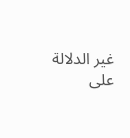غير الدلالة على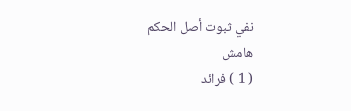نفي ثبوت أصل الحكم
هامش
( 1 ) فرائد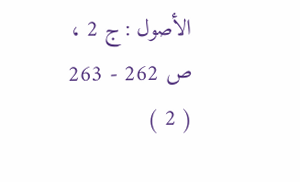الأصول : ج 2 ، ص 262 - 263
( 2 )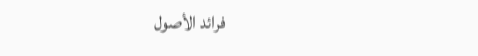فرائد الأصول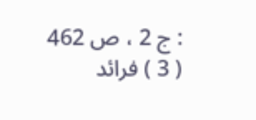: ج 2 ، ص 462
( 3 ) فرائد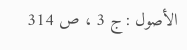الأصول : ج 3 ، ص 314